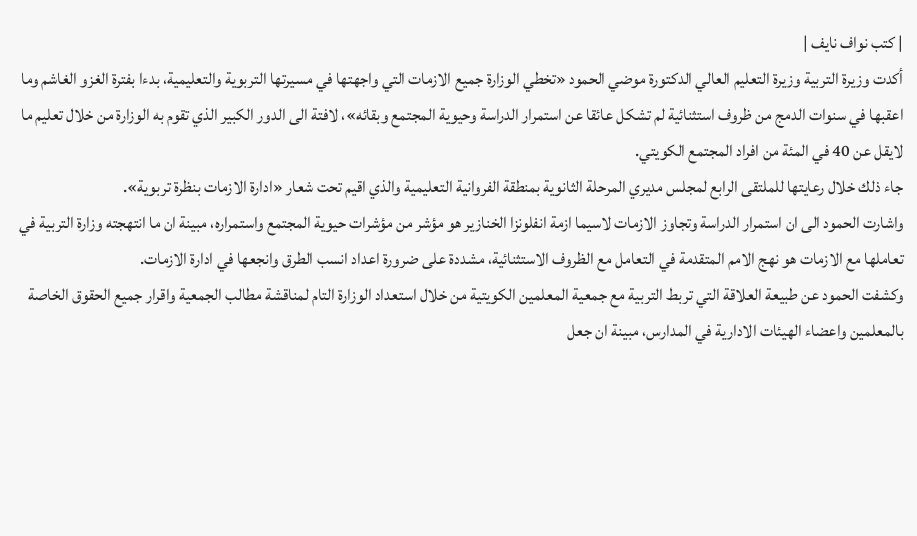| كتب نواف نايف |
أكدت وزيرة التربية وزيرة التعليم العالي الدكتورة موضي الحمود «تخطي الوزارة جميع الازمات التي واجهتها في مسيرتها التربوية والتعليمية، بدءا بفترة الغزو الغاشم وما اعقبها في سنوات الدمج من ظروف استثنائية لم تشكل عائقا عن استمرار الدراسة وحيوية المجتمع وبقائه»، لافتة الى الدور الكبير الذي تقوم به الوزارة من خلال تعليم ما لايقل عن 40 في المئة من افراد المجتمع الكويتي.
جاء ذلك خلال رعايتها للملتقى الرابع لمجلس مديري المرحلة الثانوية بمنطقة الفروانية التعليمية والذي اقيم تحت شعار «ادارة الازمات بنظرة تربوية».
واشارت الحمود الى ان استمرار الدراسة وتجاوز الازمات لاسيما ازمة انفلونزا الخنازير هو مؤشر من مؤشرات حيوية المجتمع واستمراره، مبينة ان ما انتهجته وزارة التربية في تعاملها مع الازمات هو نهج الامم المتقدمة في التعامل مع الظروف الاستثنائية، مشددة على ضرورة اعداد انسب الطرق وانجعها في ادارة الازمات.
وكشفت الحمود عن طبيعة العلاقة التي تربط التربية مع جمعية المعلمين الكويتية من خلال استعداد الوزارة التام لمناقشة مطالب الجمعية واقرار جميع الحقوق الخاصة بالمعلمين واعضاء الهيئات الادارية في المدارس، مبينة ان جعل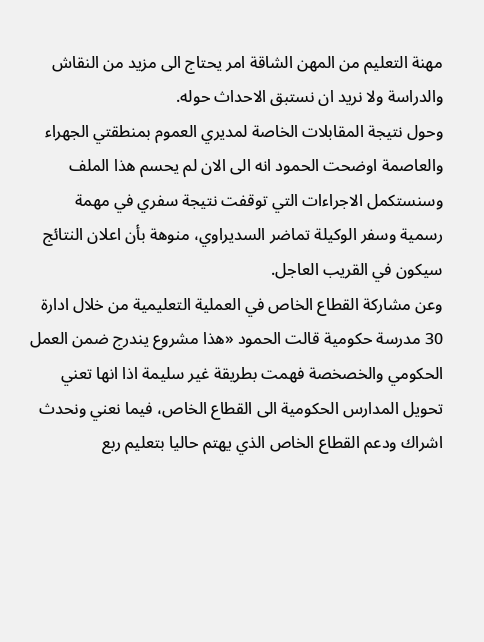مهنة التعليم من المهن الشاقة امر يحتاج الى مزيد من النقاش والدراسة ولا نريد ان نستبق الاحداث حوله.
وحول نتيجة المقابلات الخاصة لمديري العموم بمنطقتي الجهراء والعاصمة اوضحت الحمود انه الى الان لم يحسم هذا الملف وسنستكمل الاجراءات التي توقفت نتيجة سفري في مهمة رسمية وسفر الوكيلة تماضر السديراوي، منوهة بأن اعلان النتائج سيكون في القريب العاجل.
وعن مشاركة القطاع الخاص في العملية التعليمية من خلال ادارة 30 مدرسة حكومية قالت الحمود «هذا مشروع يندرج ضمن العمل الحكومي والخصخصة فهمت بطريقة غير سليمة اذا انها تعني تحويل المدارس الحكومية الى القطاع الخاص، فيما نعني ونحدث اشراك ودعم القطاع الخاص الذي يهتم حاليا بتعليم ربع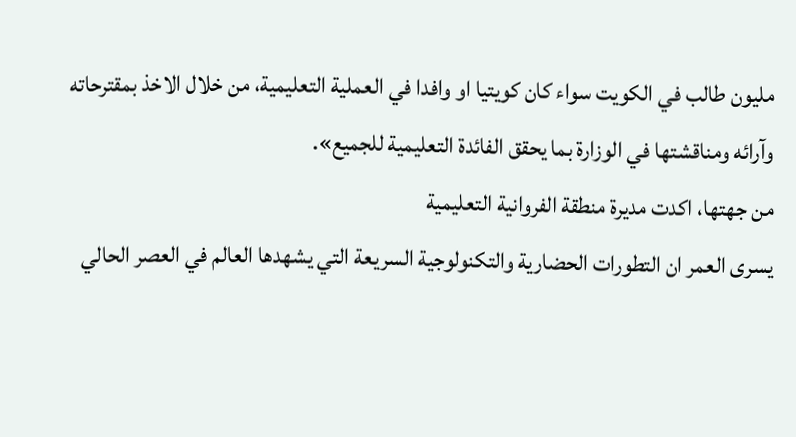مليون طالب في الكويت سواء كان كويتيا او وافدا في العملية التعليمية، من خلال الاخذ بمقترحاته وآرائه ومناقشتها في الوزارة بما يحقق الفائدة التعليمية للجميع».
من جهتها، اكدت مديرة منطقة الفروانية التعليمية
يسرى العمر ان التطورات الحضارية والتكنولوجية السريعة التي يشهدها العالم في العصر الحالي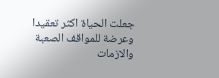جعلت الحياة اكثر تعقيدا وعرضة للمواقف الصعبة والازمات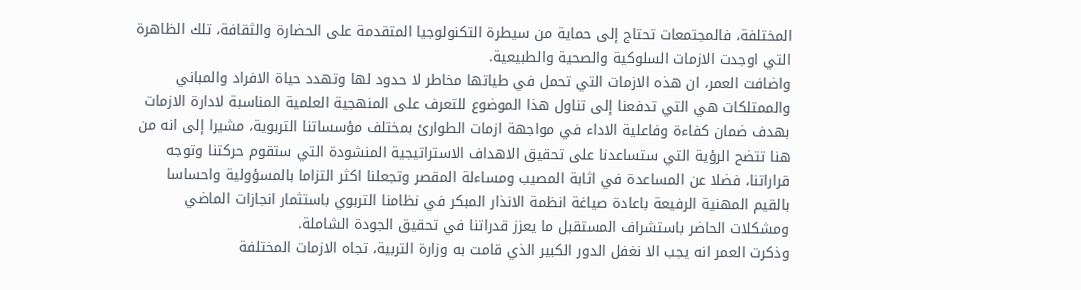المختلفة، فالمجتمعات تحتاج إلى حماية من سيطرة التكنولوجيا المتقدمة على الحضارة والثقافة، تلك الظاهرة التي اوجدت الازمات السلوكية والصحية والطبيعية.
واضافت العمر، ان هذه الازمات التي تحمل في طياتها مخاطر لا حدود لها وتهدد حياة الافراد والمباني والممتلكات هي التي تدفعنا إلى تناول هذا الموضوع للتعرف على المنهجية العلمية المناسبة لادارة الازمات بهدف ضمان كفاءة وفاعلية الاداء في مواجهة ازمات الطوارئ بمختلف مؤسساتنا التربوية، مشيرا إلى انه من هنا تتضح الرؤية التي ستساعدنا على تحقيق الاهداف الاستراتيجية المنشودة التي ستقوم حركتنا وتوجه قراراتنا، فضلا عن المساعدة في اثابة المصيب ومساءلة المقصر وتجعلنا اكثر التزاما بالمسؤولية واحساسا بالقيم المهنية الرفيعة باعادة صياغة انظمة الانذار المبكر في نظامنا التربوي باستثمار انجازات الماضي ومشكلات الحاضر باستشراف المستقبل ما يعزز قدراتنا في تحقيق الجودة الشاملة.
وذكرت العمر انه يجب الا نغفل الدور الكبير الذي قامت به وزارة التربية، تجاه الازمات المختلفة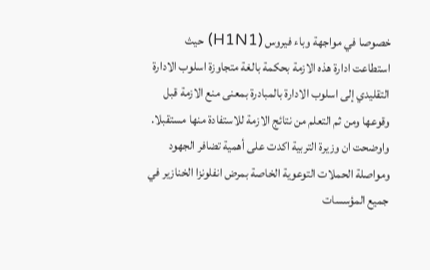خصوصا في مواجهة وباء فيروس (H1N1) حيث استطاعت ادارة هذه الازمة بحكمة بالغة متجاوزة اسلوب الادارة التقليدي إلى اسلوب الادارة بالمبادرة بمعنى منع الازمة قبل وقوعها ومن ثم التعلم من نتائج الازمة للاستفادة منها مستقبلا.
واوضحت ان وزيرة التربية اكدت على أهمية تضافر الجهود ومواصلة الحملات التوعوية الخاصة بمرض انفلونزا الخنازير في جميع المؤسسات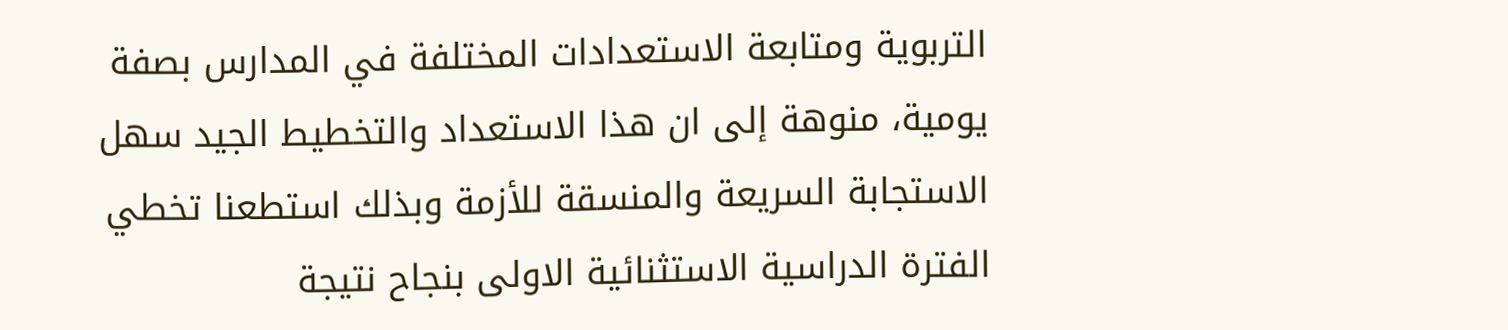التربوية ومتابعة الاستعدادات المختلفة في المدارس بصفة يومية، منوهة إلى ان هذا الاستعداد والتخطيط الجيد سهل الاستجابة السريعة والمنسقة للأزمة وبذلك استطعنا تخطي الفترة الدراسية الاستثنائية الاولى بنجاح نتيجة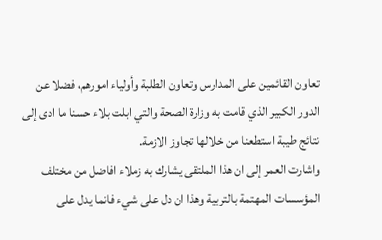تعاون القائمين على المدارس وتعاون الطلبة وأولياء امورهم، فضلا عن الدور الكبير الذي قامت به وزارة الصحة والتي ابلت بلاء حسنا ما ادى إلى نتائج طيبة استطعنا من خلالها تجاوز الازمة.
واشارت العمر إلى ان هذا الملتقى يشارك به زملاء افاضل من مختلف المؤسسات المهتمة بالتربية وهذا ان دل على شيء فانما يدل على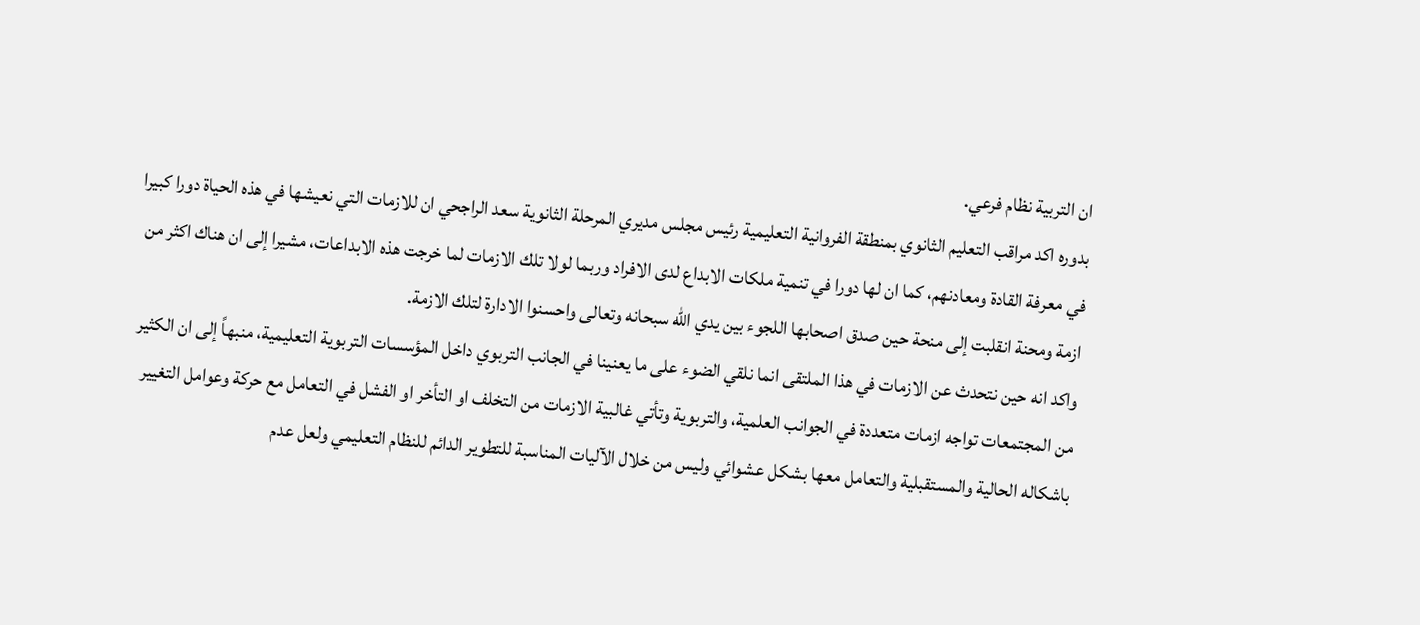ان التربية نظام فرعي.
بدوره اكد مراقب التعليم الثانوي بمنطقة الفروانية التعليمية رئيس مجلس مديري المرحلة الثانوية سعد الراجحي ان للازمات التي نعيشها في هذه الحياة دورا كبيرا في معرفة القادة ومعادنهم، كما ان لها دورا في تنمية ملكات الابداع لدى الافراد وربما لولا تلك الازمات لما خرجت هذه الابداعات، مشيرا إلى ان هناك اكثر من ازمة ومحنة انقلبت إلى منحة حين صدق اصحابها اللجوء بين يدي الله سبحانه وتعالى واحسنوا الادارة لتلك الازمة.
واكد انه حين نتحدث عن الازمات في هذا الملتقى انما نلقي الضوء على ما يعنينا في الجانب التربوي داخل المؤسسات التربوية التعليمية، منبهاً إلى ان الكثير من المجتمعات تواجه ازمات متعددة في الجوانب العلمية، والتربوية وتأتي غالبية الازمات من التخلف او التأخر او الفشل في التعامل مع حركة وعوامل التغيير باشكاله الحالية والمستقبلية والتعامل معها بشكل عشوائي وليس من خلال الآليات المناسبة للتطوير الدائم للنظام التعليمي ولعل عدم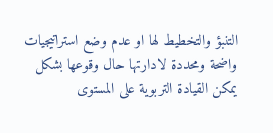التنبؤ والتخطيط لها او عدم وضع استراتيجيات واضحة ومحددة لادارتها حال وقوعها بشكل يمكن القيادة التربوية على المستوى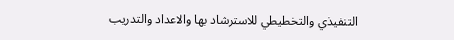التنفيذي والتخطيطي للاسترشاد بها والاعداد والتدريب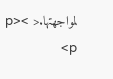لمواجهتها.< p>< p>